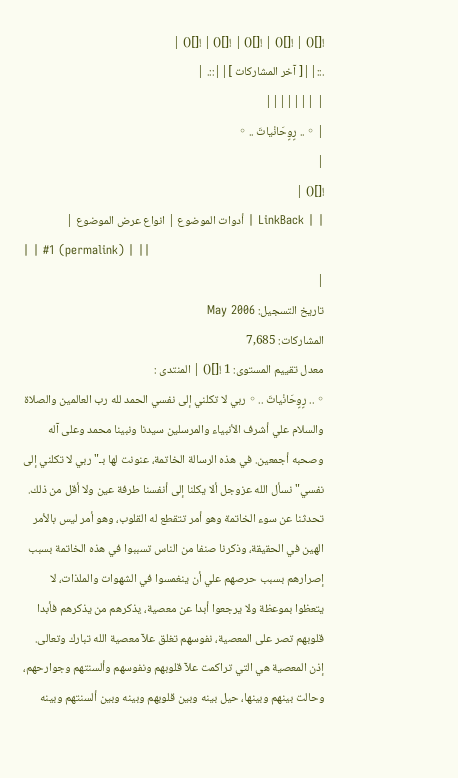![]() | ![]() | ![]() | ![]() | ![]() |
.::||[ آخر المشاركات ]||::. |
| |||||||
| ◦ .. رٍوٍحَانْياتَ .. ◦
|
![]() |
| | LinkBack | أدوات الموضوع | انواع عرض الموضوع |
| | #1 (permalink) | ||
|
تاريخ التسجيل: May 2006
المشاركات: 7,685
معدل تقييم المستوى: 1 ![]() | المنتدى :
◦ .. رٍوٍحَانْياتَ .. ◦ ربي لا تكلني إلى نفسي الحمد لله رب العالمين والصلاة والسلام علي أشرف الأنبياء والمرسلين سيدنا ونبينا محمد وعلى آله وصحبه أجمعين. في هذه الرسالة الخاتمة، عنونت لها بـ"ربي لا تكلني إلى نفسي" نسأل الله عزوجل ألا يكلنا إلى أنفسنا طرفة عين ولا أقل من ذلك. تحدثنا عن سوء الخاتمة وهو أمر تتقطع له القلوب، وهو أمر ليس بالأمر الهين في الحقيقة، وذكرنا صنفا من الناس تسببوا في هذه الخاتمة بسبب إصرارهم بسبب حرصهم علي أن ينغمسوا في الشهوات والملذات، لا يتعظوا بموعظة ولا يرجعوا أبدا عن معصية، يذكرهم من يذكرهم فأبدا قلوبهم تصر على المعصية، نفوسهم تغلق علآ معصية الله تبارك وتعالى. إذن المعصية هي التي تراكمت علآ قلوبهم ونفوسهم وألسنتهم وجوارحهم، وحالت بينهم وبينها، حيل بينه وبين قلوبهم وبينه وبين ألسنتهم وبينه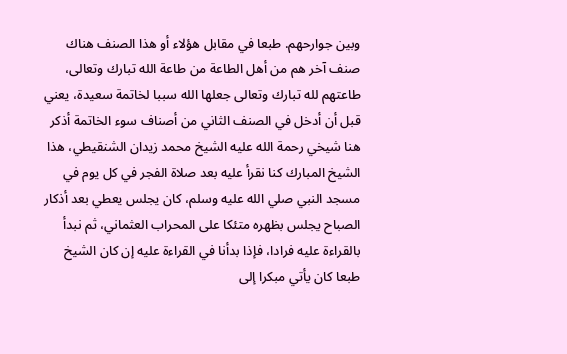وبين جوارحهم. طبعا في مقابل هؤلاء أو هذا الصنف هناك صنف آخر هم من أهل الطاعة من طاعة الله تبارك وتعالى، طاعتهم لله تبارك وتعالى جعلها الله سببا لخاتمة سعيدة، يعني قبل أن أدخل في الصنف الثاني من أصناف سوء الخاتمة أذكر هنا شيخي رحمة الله عليه الشيخ محمد زيدان الشنقيطي، هذا الشيخ المبارك كنا نقرأ عليه بعد صلاة الفجر في كل يوم في مسجد النبي صلي الله عليه وسلم، كان يجلس يعطي بعد أذكار الصباح يجلس بظهره متئكا على المحراب العثماني، ثم نبدأ بالقراءة عليه فرادا، فإذا بدأنا في القراءة عليه إن كان الشيخ طبعا كان يأتي مبكرا إلى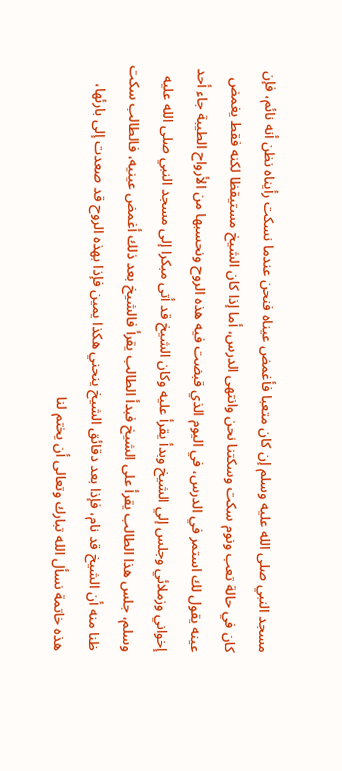مسجد النبي صلى الله عليه وسلم إن كان متعبا فأغمض عيناه فنحن عندما نسكت رأيناه نظن أنه نائم، فإن كان في حالة تعب ونوم سكت وسكتنا نحن وانتهى الدرس، أما إذا كان الشيخ مستيقظا لكنه فقط يغمض عينه يقول لك استمر في الدرس، في اليوم الذي قبضت فيه هذه الروح ونحسبها من الأرواح الطيبة جاء أحد إخواني وزملائي وجلس إلي الشيخ وبدأ يقرأ عليه وكان الشيخ قد أتى مبكرا إلى مسجد النبي صلى الله عليه وسلم، جلس هذا الطالب يقرأ على الشيخ فبدأ الطالب يقرأ فالشيخ بعد ذلك أغمض عينيه، فالطالب سكت ظنا منه أن الشيخ قد نام، فإذا بعد دقائق الشيخ ينحني هكذا يمين فإذا بهذه الروح قد صعدت إلى بارئها، هذه خاتمة نسأل الله تبارك وتعالى أن يختم لنا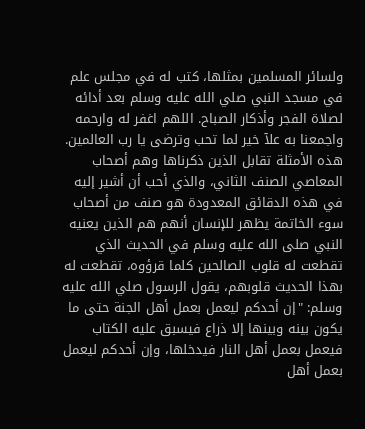ولسائر المسلمين بمثلها، كتب له في مجلس علم في مسجد النبي صلي الله عليه وسلم بعد أدائه لصلاة الفجر وأذكار الصباح. اللهم اغفر له وارحمه واجمعنا به علآ خير لما تحب وترضى يا رب العالمين. هذه الأمثلة تقابل الذين ذكرناها وهم أصحاب المعاصي الصنف الثاني، والذي أحب أن أشير إليه في هذه الدقائق المعدودة هو صنف من أصحاب سوء الخاتمة يظهر للإنسان أنهم هم الذين يعنيه النبي صلى الله عليه وسلم في الحديث الذي تقطعت له قلوب الصالحين كلما قرؤوه، تقطعت له بهذا الحديث قلوبهم، يقول الرسول صلي الله عليه وسلم: "إن أحدكم ليعمل بعمل أهل الجنة حتى ما يكون بينه وبينها إلا ذراع فيسبق عليه الكتاب فيعمل بعمل أهل النار فيدخلها، وإن أحدكم ليعمل بعمل أهل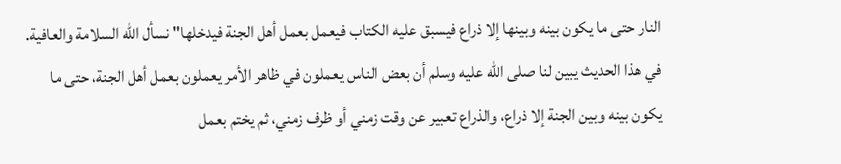النار حتى ما يكون بينه وبينها إلا ذراع فيسبق عليه الكتاب فيعمل بعمل أهل الجنة فيدخلها" نسأل الله السلامة والعافية. في هذا الحديث يبين لنا صلى الله عليه وسلم أن بعض الناس يعملون في ظاهر الأمر يعملون بعمل أهل الجنة، حتى ما يكون بينه وبين الجنة إلا ذراع، والذراع تعبير عن وقت زمني أو ظرف زمني، ثم يختم بعمل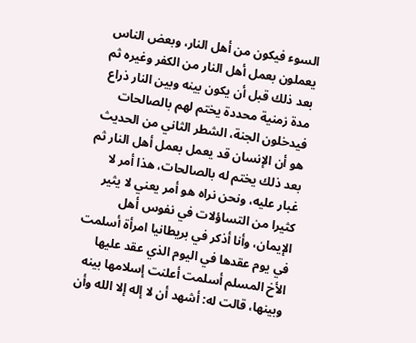السوء فيكون من أهل النار، وبعض الناس يعملون بعمل أهل النار من الكفر وغيره ثم بعد ذلك قبل أن يكون بينه وبين النار ذراع مدة زمنية محددة يختم لهم بالصالحات فيدخلون الجنة، الشطر الثاني من الحديث هو أن الإنسان قد يعمل بعمل أهل النار ثم بعد ذلك يختم له بالصالحات، هذا أمر لا غبار عليه، ونحن نراه هو أمر يعني لا يثير كثيرا من التساؤلات في نفوس أهل الإيمان، وأنا أذكر في بريطانيا امرأة أسلمت في يوم عقدها في اليوم الذي عقد عليها الأخ المسلم أسلمت أعلنت إسلامها بينه وبينها، قالت له: أشهد أن لا إله إلا الله وأن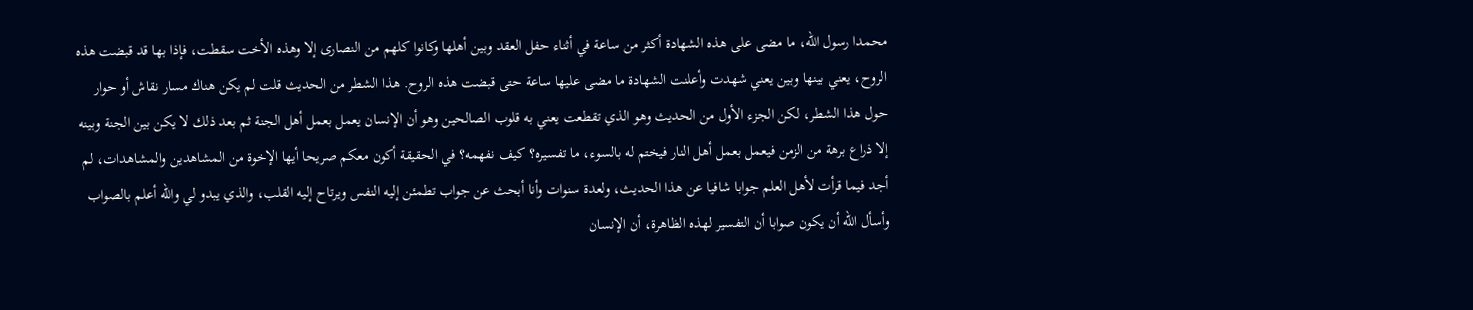محمدا رسول الله، ما مضى على هذه الشهادة أكثر من ساعة في أثناء حفل العقد وبين أهلها وكانوا كلهم من النصارى إلا وهذه الأخت سقطت، فإذا بها قد قبضت هذه الروح، يعني بينها وبين يعني شهدت وأعلنت الشهادة ما مضى عليها ساعة حتى قبضت هذه الروح. هذا الشطر من الحديث قلت لم يكن هناك مسار نقاش أو حوار حول هذا الشطر، لكن الجزء الأول من الحديث وهو الذي تقطعت يعني به قلوب الصالحين وهو أن الإنسان يعمل بعمل أهل الجنة ثم بعد ذلك لا يكن بين الجنة وبينه إلا ذراع برهة من الزمن فيعمل بعمل أهل النار فيختم له بالسوء، ما تفسيره؟ كيف نفهمه؟ في الحقيقة أكون معكم صريحا أيها الإخوة من المشاهدين والمشاهدات، لم أجد فيما قرأت لأهل العلم جوابا شافيا عن هذا الحديث، ولعدة سنوات وأنا أبحث عن جواب تطمئن إليه النفس ويرتاح إليه القلب، والذي يبدو لي والله أعلم بالصواب وأسأل الله أن يكون صوابا أن التفسير لهذه الظاهرة، أن الإنسان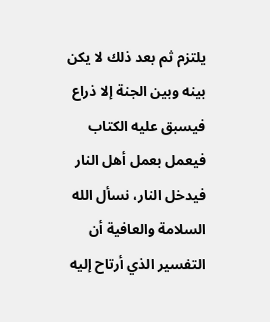يلتزم ثم بعد ذلك لا يكن بينه وبين الجنة إلا ذراع فيسبق عليه الكتاب فيعمل بعمل أهل النار فيدخل النار، نسأل الله السلامة والعافية أن التفسير الذي أرتاح إليه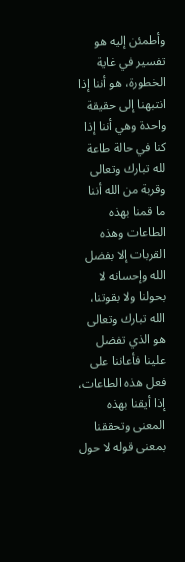وأطمئن إليه هو تفسير في غاية الخطورة، هو أننا إذا انتبهنا إلى حقيقة واحدة وهي أننا إذا كنا في حالة طاعة لله تبارك وتعالى وقربة من الله أننا ما قمنا بهذه الطاعات وهذه القربات إلا بفضل الله وإحسانه لا بحولنا ولا بقوتنا، الله تبارك وتعالى هو الذي تفضل علينا فأعاننا على فعل هذه الطاعات، إذا أيقنا بهذه المعنى وتحققنا بمعنى قوله لا حول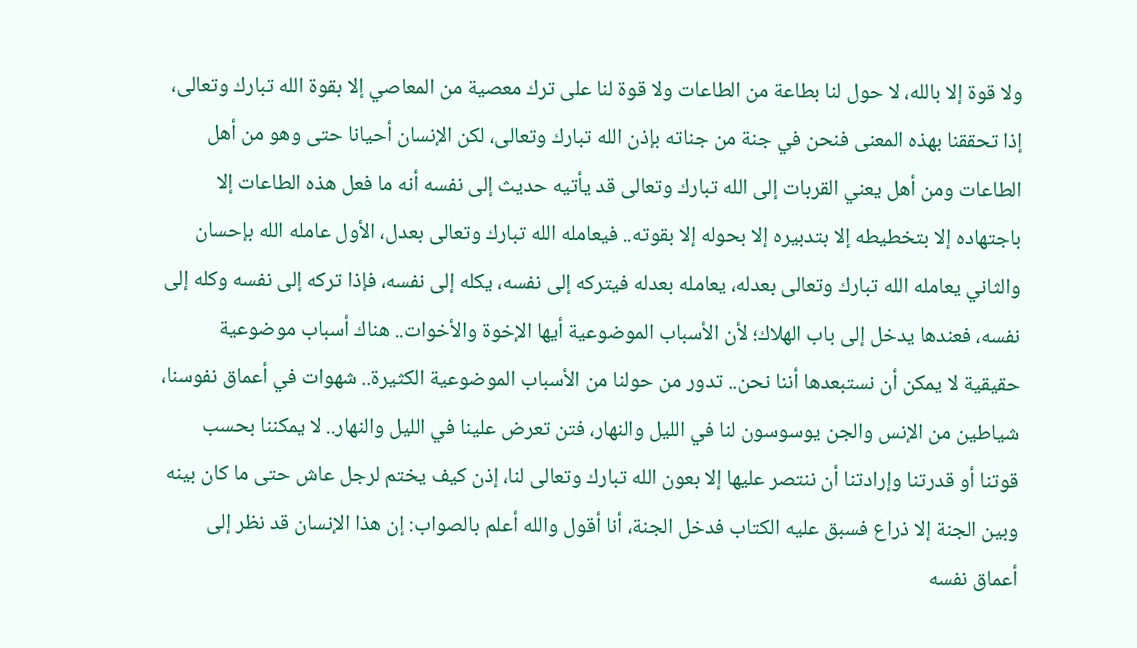ولا قوة إلا بالله، لا حول لنا بطاعة من الطاعات ولا قوة لنا على ترك معصية من المعاصي إلا بقوة الله تبارك وتعالى، إذا تحققنا بهذه المعنى فنحن في جنة من جناته بإذن الله تبارك وتعالى، لكن الإنسان أحيانا حتى وهو من أهل الطاعات ومن أهل يعني القربات إلى الله تبارك وتعالى قد يأتيه حديث إلى نفسه أنه ما فعل هذه الطاعات إلا باجتهاده إلا بتخطيطه إلا بتدبيره إلا بحوله إلا بقوته.. فيعامله الله تبارك وتعالى بعدل، الأول عامله الله بإحسان والثاني يعامله الله تبارك وتعالى بعدله، يعامله بعدله فيتركه إلى نفسه، يكله إلى نفسه، فإذا تركه إلى نفسه وكله إلى نفسه، فعندها يدخل إلى باب الهلاك؛ لأن الأسباب الموضوعية أيها الإخوة والأخوات.. هناك أسباب موضوعية حقيقية لا يمكن أن نستبعدها أننا نحن.. تدور من حولنا من الأسباب الموضوعية الكثيرة.. شهوات في أعماق نفوسنا، شياطين من الإنس والجن يوسوسون لنا في الليل والنهار، فتن تعرض علينا في الليل والنهار.. لا يمكننا بحسب قوتنا أو قدرتنا وإرادتنا أن ننتصر عليها إلا بعون الله تبارك وتعالى لنا، إذن كيف يختم لرجل عاش حتى ما كان بينه وبين الجنة إلا ذراع فسبق عليه الكتاب فدخل الجنة، أنا أقول والله أعلم بالصواب: إن هذا الإنسان قد نظر إلى أعماق نفسه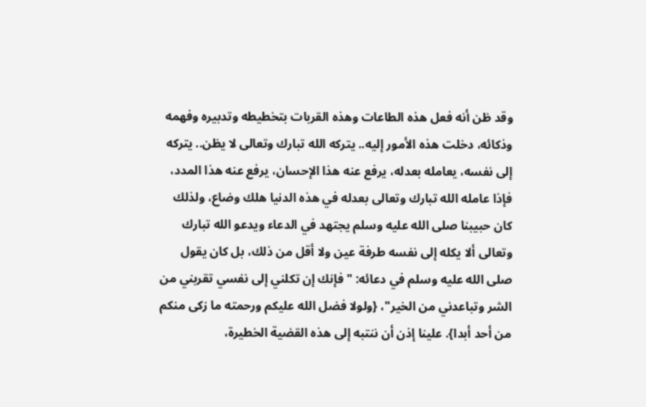وقد ظن أنه فعل هذه الطاعات وهذه القربات بتخطيطه وتدبيره وفهمه وذكائه، دخلت هذه الأمور إليه.. يتركه الله تبارك وتعالى لا يظن.. يتركه إلى نفسه، يعامله بعدله، يرفع عنه هذا الإحسان، يرفع عنه هذا المدد، فإذا عامله الله تبارك وتعالى بعدله في هذه الدنيا هلك وضاع، ولذلك كان حبيبنا صلى الله عليه وسلم يجتهد في الدعاء ويدعو الله تبارك وتعالى ألا يكله إلى نفسه طرفة عين ولا أقل من ذلك، بل كان يقول صلى الله عليه وسلم في دعائه: "فإنك إن تكلني إلى نفسي تقربني من الشر وتباعدني من الخير"، {ولولا فضل الله عليكم ورحمته ما زكى منكم من أحد أبدا}. علينا إذن أن ننتبه إلى هذه القضية الخطيرة،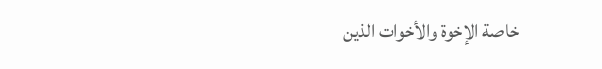خاصة الإخوة والأخوات الذين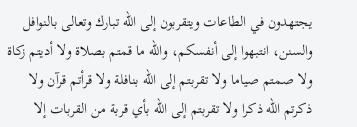يجتهدون في الطاعات ويتقربون إلى الله تبارك وتعالى بالنوافل والسنن، انتبهوا إلى أنفسكم، والله ما قمتم بصلاة ولا أديتم زكاة ولا صمتم صياما ولا تقربتم إلى الله بنافلة ولا قرأتم قرآن ولا ذكرتم الله ذكرا ولا تقربتم إلى الله بأي قربة من القربات إلا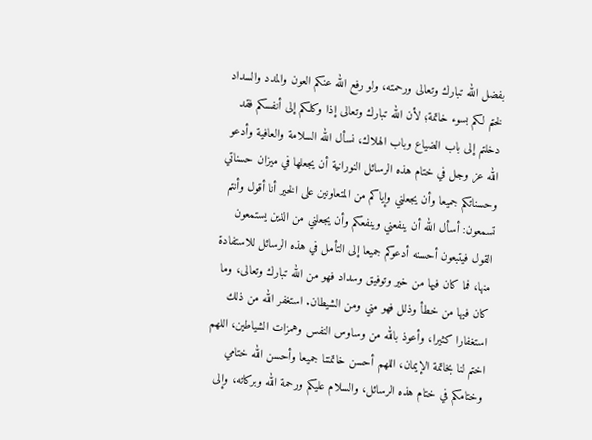بفضل الله تبارك وتعالى ورحمته، ولو رفع الله عنكم العون والمدد والسداد لختم لكم بسوء خاتمة؛ لأن الله تبارك وتعالى إذا وكلكم إلى أنفسكم فقد دخلتم إلى باب الضياع وباب الهلاك، نسأل الله السلامة والعافية وأدعو الله عز وجل في ختام هذه الرسائل النورانية أن يجعلها في ميزان حسناتي وحسناتكم جميعا وأن يجعلني وإياكم من المتعاونين على الخير أنا أقول وأنتم تسمعون: أسأل الله أن ينفعني وينفعكم وأن يجعلني من الذين يستمعون القول فيتبعون أحسنه أدعوكم جميعا إلى التأمل في هذه الرسائل للاستفادة منها، فما كان فيها من خير وتوفيق وسداد فهو من الله تبارك وتعالى، وما كان فيها من خطأ وذلل فهو مني ومن الشيطان. استغفر الله من ذلك استغفارا كثيرا، وأعوذ بالله من وساوس النفس وهمزات الشياطين، اللهم اختم لنا بخاتمة الإيمان، اللهم أحسن خاتمتنا جميعا وأحسن الله ختامي وختامكم في ختام هذه الرسائل، والسلام عليكم ورحمة الله وبركاته، وإلى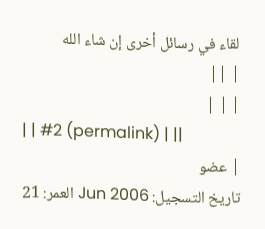لقاء في رسائل أخرى إن شاء الله
| ||
| | |
| | #2 (permalink) | ||
| عضو
تاريخ التسجيل: Jun 2006 العمر: 21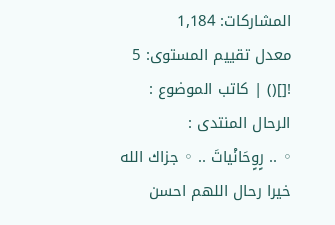المشاركات: 1,184
معدل تقييم المستوى: 5 ![]() | كاتب الموضوع :
الرحال المنتدى :
◦ .. رٍوٍحَانْياتَ .. ◦ جزاك الله خيرا رحال اللهم احسن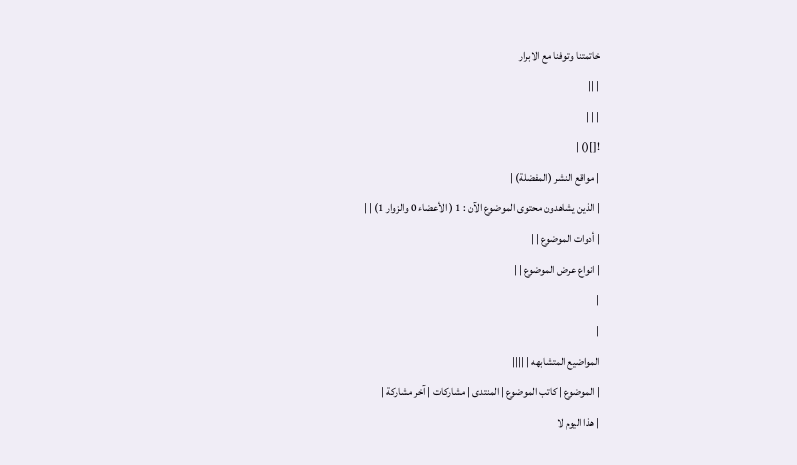خاتمتنا وتوفنا مع الابرار
| ||
| | |
![]() |
| مواقع النشر (المفضلة) |
| الذين يشاهدون محتوى الموضوع الآن : 1 ( الأعضاء 0 والزوار 1) | |
| أدوات الموضوع | |
| انواع عرض الموضوع | |
|
|
المواضيع المتشابهه | ||||
| الموضوع | كاتب الموضوع | المنتدى | مشاركات | آخر مشاركة |
| هذا اليوم لا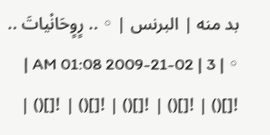بد منه | البرنس | ◦ .. رٍوٍحَانْياتَ .. ◦ | 3 | 02-21-2009 01:08 AM |
![]() | ![]() | ![]() | ![]() | ![]() |